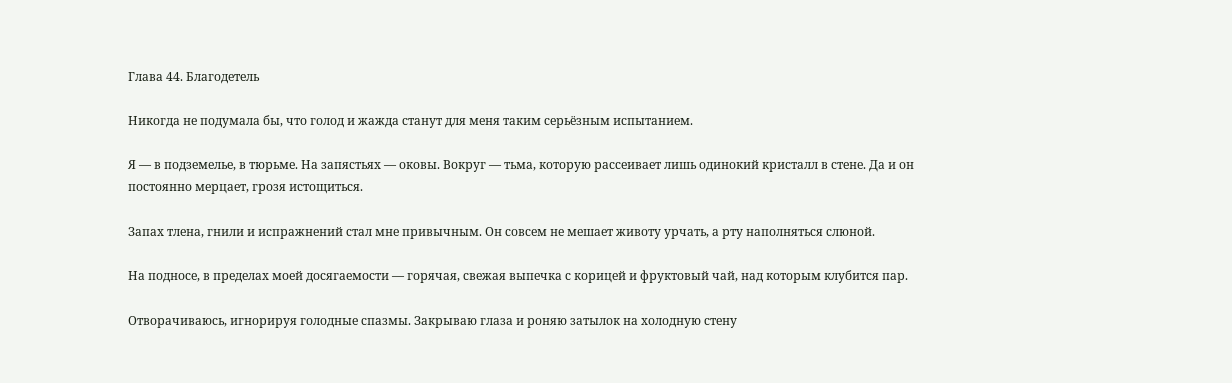Глава 44. Благодетель

Никогда не подумала бы, что голод и жажда станут для меня таким серьёзным испытанием.

Я — в подземелье, в тюрьме. На запястьях — оковы. Вокруг — тьма, которую рассеивает лишь одинокий кристалл в стене. Да и он постоянно мерцает, грозя истощиться.

Запах тлена, гнили и испражнений стал мне привычным. Он совсем не мешает животу урчать, а рту наполняться слюной.

На подносе, в пределах моей досягаемости — горячая, свежая выпечка с корицей и фруктовый чай, над которым клубится пар.

Отворачиваюсь, игнорируя голодные спазмы. Закрываю глаза и роняю затылок на холодную стену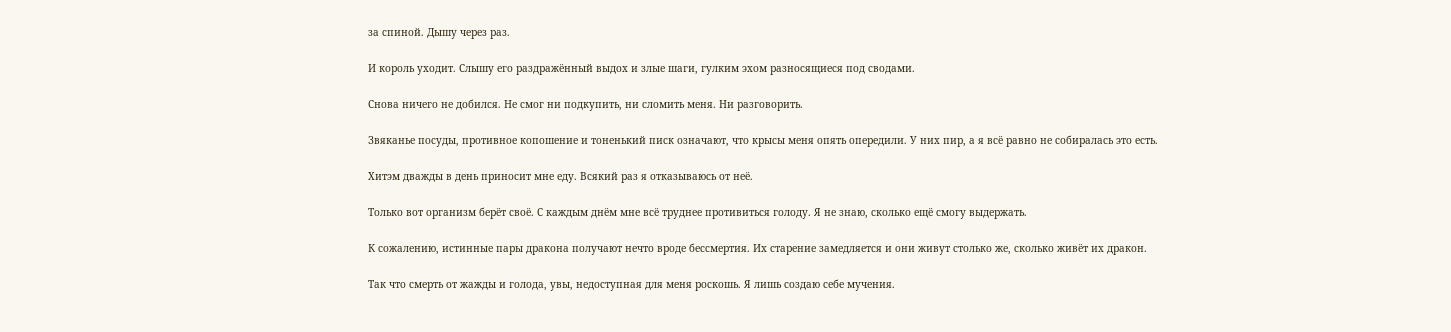за спиной. Дышу через раз.

И король уходит. Слышу его раздражённый выдох и злые шаги, гулким эхом разносящиеся под сводами.

Снова ничего не добился. Не смог ни подкупить, ни сломить меня. Ни разговорить.

Звяканье посуды, противное копошение и тоненький писк означают, что крысы меня опять опередили. У них пир, а я всё равно не собиралась это есть.

Хитэм дважды в день приносит мне еду. Всякий раз я отказываюсь от неё.

Только вот организм берёт своё. С каждым днём мне всё труднее противиться голоду. Я не знаю, сколько ещё смогу выдержать.

К сожалению, истинные пары дракона получают нечто вроде бессмертия. Их старение замедляется и они живут столько же, сколько живёт их дракон.

Так что смерть от жажды и голода, увы, недоступная для меня роскошь. Я лишь создаю себе мучения.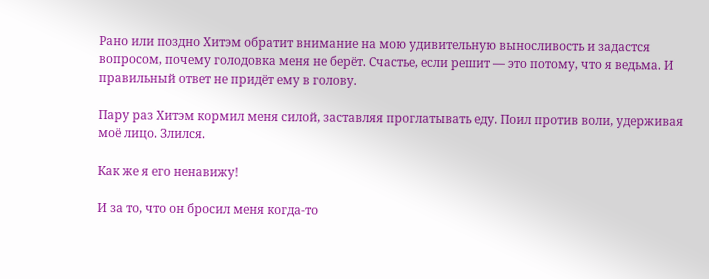Рано или поздно Хитэм обратит внимание на мою удивительную выносливость и задастся вопросом, почему голодовка меня не берёт. Счастье, если решит — это потому, что я ведьма. И правильный ответ не придёт ему в голову.

Пару раз Хитэм кормил меня силой, заставляя проглатывать еду. Поил против воли, удерживая моё лицо. Злился.

Как же я его ненавижу!

И за то, что он бросил меня когда-то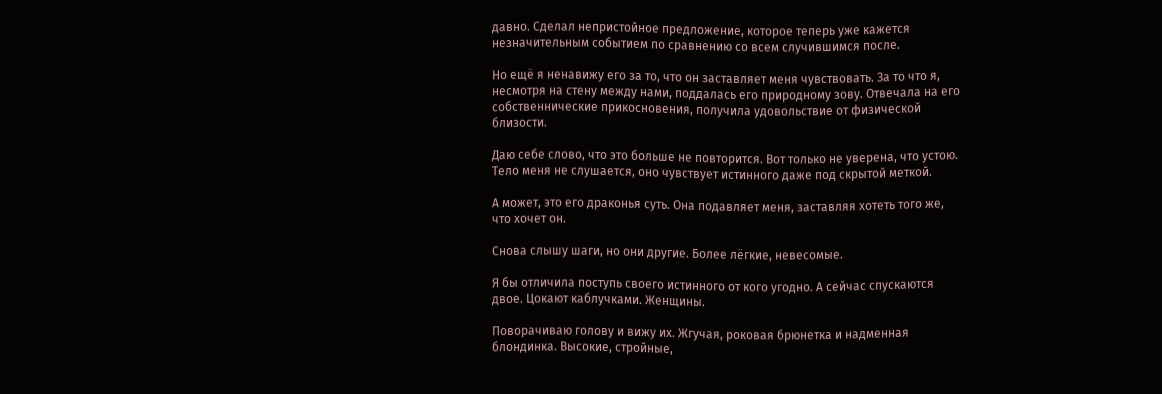давно. Сделал непристойное предложение, которое теперь уже кажется незначительным событием по сравнению со всем случившимся после.

Но ещё я ненавижу его за то, что он заставляет меня чувствовать. За то что я, несмотря на стену между нами, поддалась его природному зову. Отвечала на его собственнические прикосновения, получила удовольствие от физической близости.

Даю себе слово, что это больше не повторится. Вот только не уверена, что устою. Тело меня не слушается, оно чувствует истинного даже под скрытой меткой.

А может, это его драконья суть. Она подавляет меня, заставляя хотеть того же, что хочет он.

Снова слышу шаги, но они другие. Более лёгкие, невесомые.

Я бы отличила поступь своего истинного от кого угодно. А сейчас спускаются двое. Цокают каблучками. Женщины.

Поворачиваю голову и вижу их. Жгучая, роковая брюнетка и надменная блондинка. Высокие, стройные,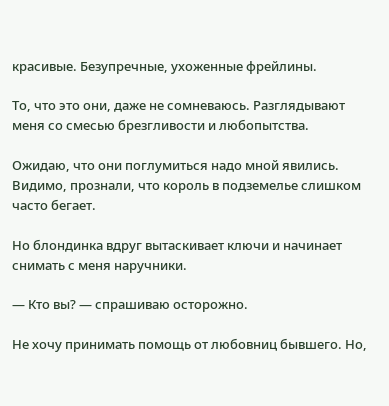красивые. Безупречные, ухоженные фрейлины.

То, что это они, даже не сомневаюсь. Разглядывают меня со смесью брезгливости и любопытства.

Ожидаю, что они поглумиться надо мной явились. Видимо, прознали, что король в подземелье слишком часто бегает.

Но блондинка вдруг вытаскивает ключи и начинает снимать с меня наручники.

— Кто вы? — спрашиваю осторожно.

Не хочу принимать помощь от любовниц бывшего. Но,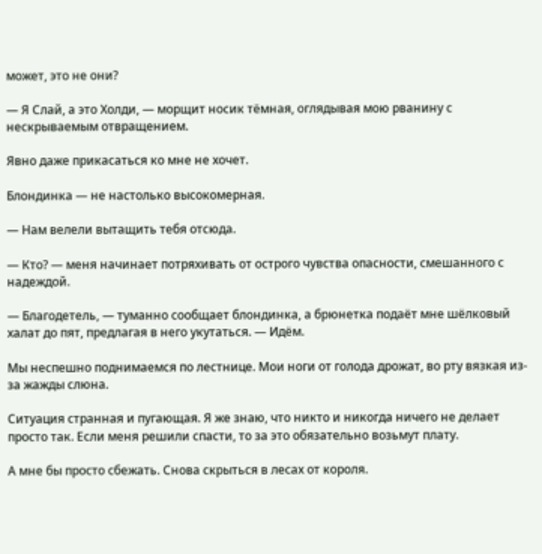может, это не они?

— Я Слай, а это Холди, — морщит носик тёмная, оглядывая мою рванину с нескрываемым отвращением.

Явно даже прикасаться ко мне не хочет.

Блондинка — не настолько высокомерная.

— Нам велели вытащить тебя отсюда.

— Кто? — меня начинает потряхивать от острого чувства опасности, смешанного с надеждой.

— Благодетель, — туманно сообщает блондинка, а брюнетка подаёт мне шёлковый халат до пят, предлагая в него укутаться. — Идём.

Мы неспешно поднимаемся по лестнице. Мои ноги от голода дрожат, во рту вязкая из-за жажды слюна.

Ситуация странная и пугающая. Я же знаю, что никто и никогда ничего не делает просто так. Если меня решили спасти, то за это обязательно возьмут плату.

А мне бы просто сбежать. Снова скрыться в лесах от короля.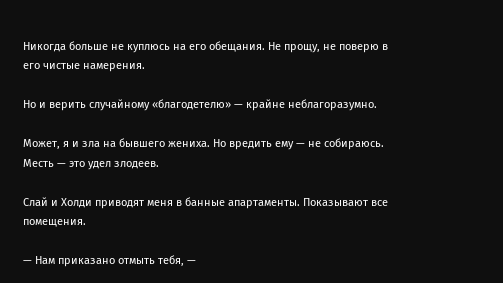Никогда больше не куплюсь на его обещания. Не прощу, не поверю в его чистые намерения.

Но и верить случайному «благодетелю» — крайне неблагоразумно.

Может, я и зла на бывшего жениха. Но вредить ему — не собираюсь. Месть — это удел злодеев.

Слай и Холди приводят меня в банные апартаменты. Показывают все помещения.

— Нам приказано отмыть тебя, —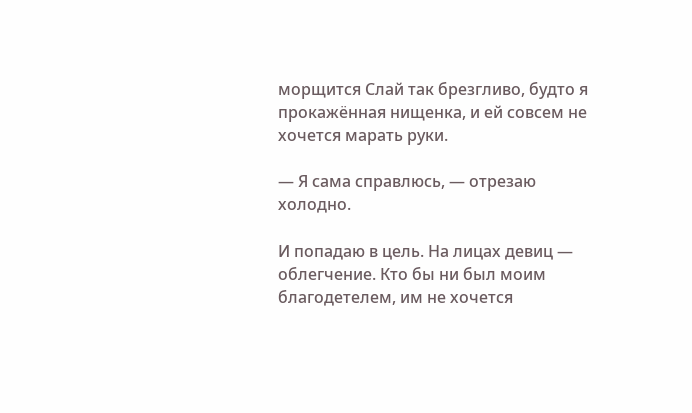морщится Слай так брезгливо, будто я прокажённая нищенка, и ей совсем не хочется марать руки.

— Я сама справлюсь, — отрезаю холодно.

И попадаю в цель. На лицах девиц — облегчение. Кто бы ни был моим благодетелем, им не хочется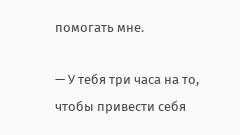помогать мне.

— У тебя три часа на то, чтобы привести себя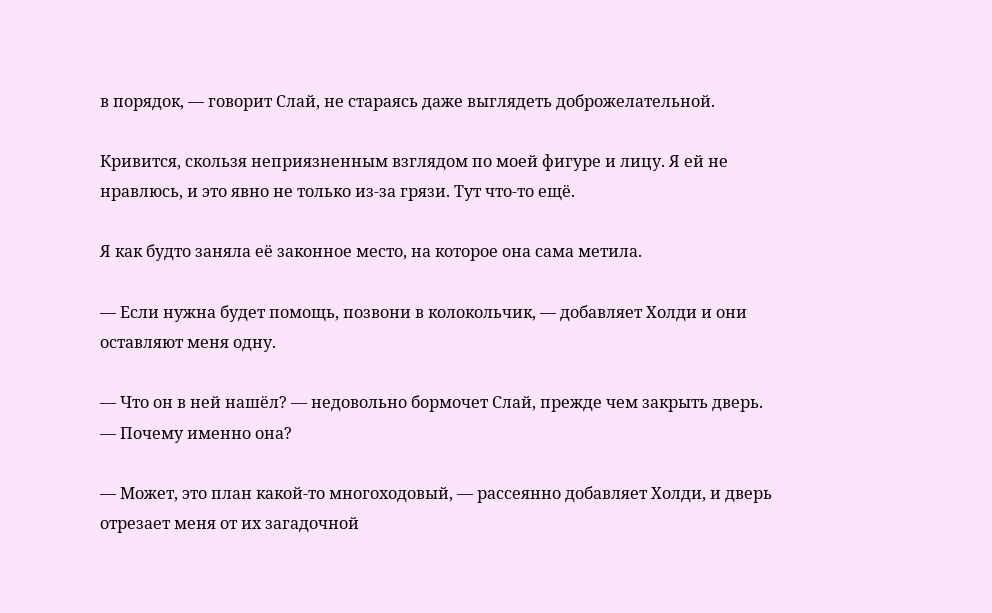в порядок, — говорит Слай, не стараясь даже выглядеть доброжелательной.

Кривится, скользя неприязненным взглядом по моей фигуре и лицу. Я ей не нравлюсь, и это явно не только из-за грязи. Тут что-то ещё.

Я как будто заняла её законное место, на которое она сама метила.

— Если нужна будет помощь, позвони в колокольчик, — добавляет Холди и они оставляют меня одну.

— Что он в ней нашёл? — недовольно бормочет Слай, прежде чем закрыть дверь. — Почему именно она?

— Может, это план какой-то многоходовый, — рассеянно добавляет Холди, и дверь отрезает меня от их загадочной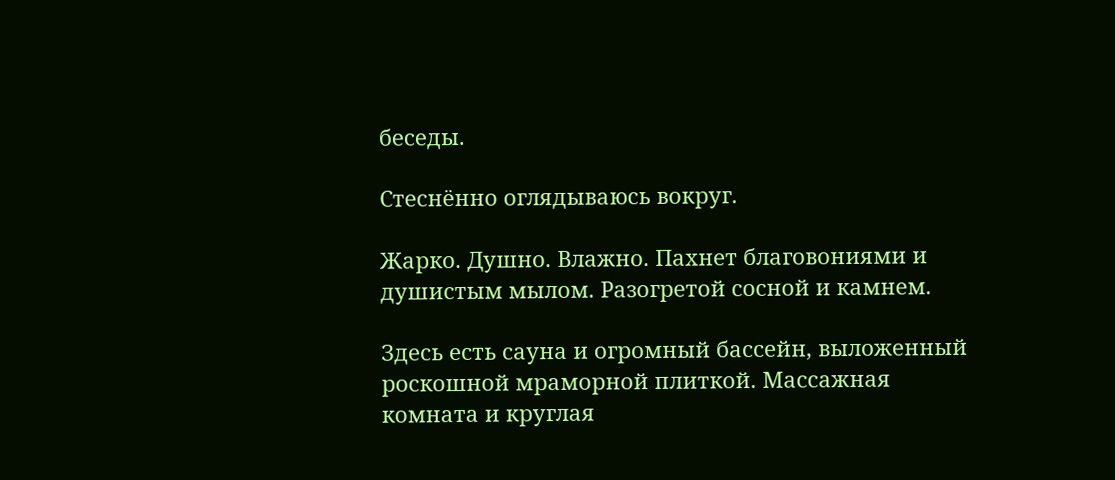беседы.

Стеснённо оглядываюсь вокруг.

Жарко. Душно. Влажно. Пахнет благовониями и душистым мылом. Разогретой сосной и камнем.

Здесь есть сауна и огромный бассейн, выложенный роскошной мраморной плиткой. Массажная комната и круглая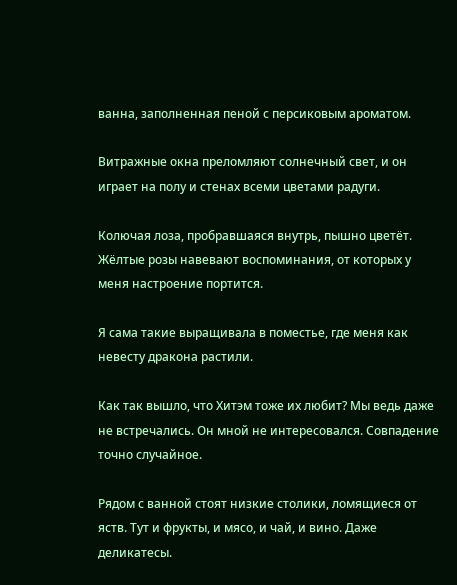ванна, заполненная пеной с персиковым ароматом.

Витражные окна преломляют солнечный свет, и он играет на полу и стенах всеми цветами радуги.

Колючая лоза, пробравшаяся внутрь, пышно цветёт. Жёлтые розы навевают воспоминания, от которых у меня настроение портится.

Я сама такие выращивала в поместье, где меня как невесту дракона растили.

Как так вышло, что Хитэм тоже их любит? Мы ведь даже не встречались. Он мной не интересовался. Совпадение точно случайное.

Рядом с ванной стоят низкие столики, ломящиеся от яств. Тут и фрукты, и мясо, и чай, и вино. Даже деликатесы.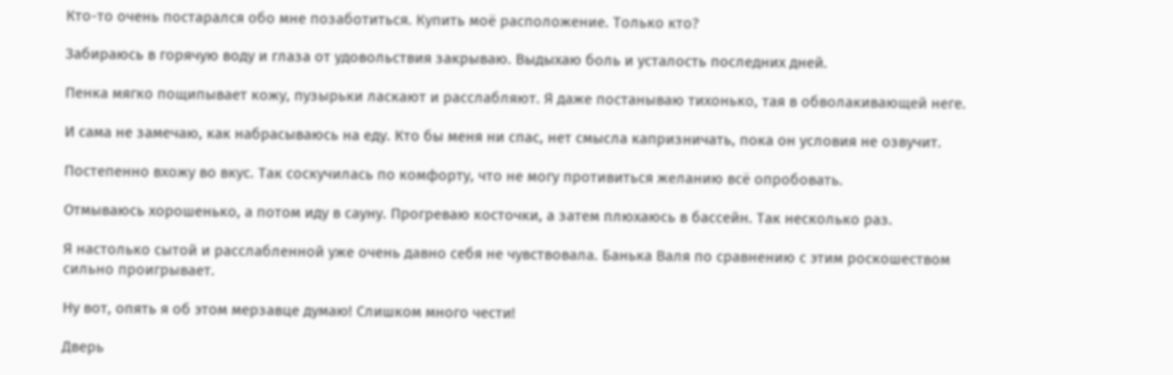Кто-то очень постарался обо мне позаботиться. Купить моё расположение. Только кто?

Забираюсь в горячую воду и глаза от удовольствия закрываю. Выдыхаю боль и усталость последних дней.

Пенка мягко пощипывает кожу, пузырьки ласкают и расслабляют. Я даже постанываю тихонько, тая в обволакивающей неге.

И сама не замечаю, как набрасываюсь на еду. Кто бы меня ни спас, нет смысла капризничать, пока он условия не озвучит.

Постепенно вхожу во вкус. Так соскучилась по комфорту, что не могу противиться желанию всё опробовать.

Отмываюсь хорошенько, а потом иду в сауну. Прогреваю косточки, а затем плюхаюсь в бассейн. Так несколько раз.

Я настолько сытой и расслабленной уже очень давно себя не чувствовала. Банька Валя по сравнению с этим роскошеством сильно проигрывает.

Ну вот, опять я об этом мерзавце думаю! Слишком много чести!

Дверь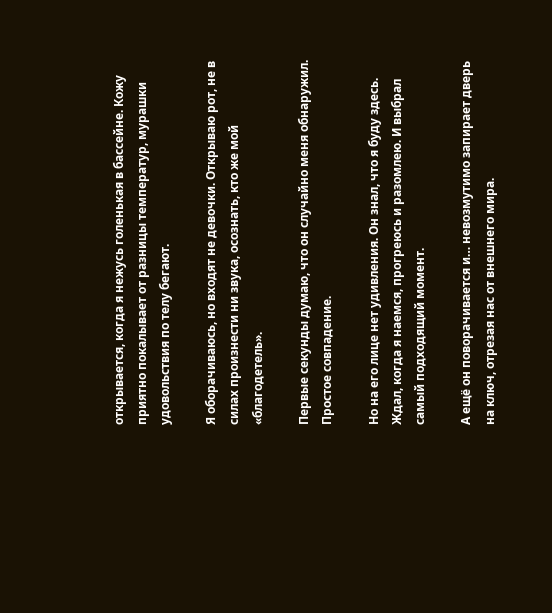открывается, когда я нежусь голенькая в бассейне. Кожу приятно покалывает от разницы температур, мурашки удовольствия по телу бегают.

Я оборачиваюсь, но входят не девочки. Открываю рот, не в силах произнести ни звука, осознать, кто же мой «благодетель».

Первые секунды думаю, что он случайно меня обнаружил. Простое совпадение.

Но на его лице нет удивления. Он знал, что я буду здесь. Ждал, когда я наемся, прогреюсь и разомлею. И выбрал самый подходящий момент.

А ещё он поворачивается и… невозмутимо запирает дверь на ключ, отрезая нас от внешнего мира.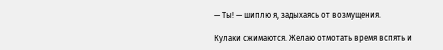— Ты! — шиплю я, задыхаясь от возмущения.

Кулаки сжимаются. Желаю отмотать время вспять и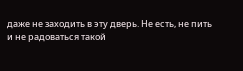даже не заходить в эту дверь. Не есть, не пить и не радоваться такой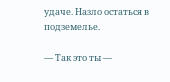удаче. Назло остаться в подземелье.

— Так это ты —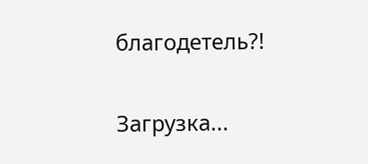благодетель?!

Загрузка...